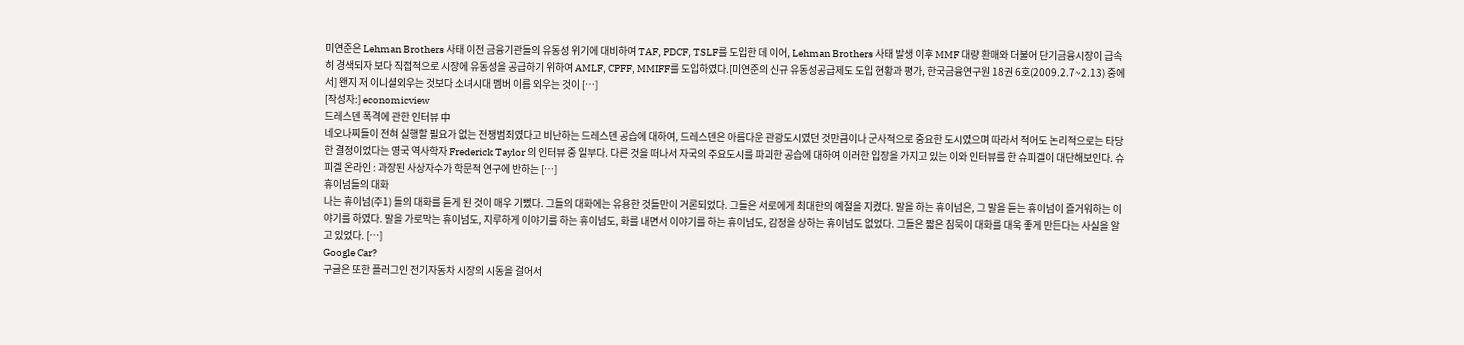미연준은 Lehman Brothers 사태 이전 금융기관들의 유동성 위기에 대비하여 TAF, PDCF, TSLF를 도입한 데 이어, Lehman Brothers 사태 발생 이후 MMF 대량 환매와 더불어 단기금융시장이 급속히 경색되자 보다 직접적으로 시장에 유동성을 공급하기 위하여 AMLF, CPFF, MMIFF를 도입하였다.[미연준의 신규 유동성공급제도 도입 현황과 평가, 한국금융연구원 18권 6호(2009.2.7~2.13) 중에서] 왠지 저 이니셜외우는 것보다 소녀시대 멤버 이름 외우는 것이 […]
[작성자:] economicview
드레스덴 폭격에 관한 인터뷰 中
네오나찌들이 전혀 실행할 필요가 없는 전쟁범죄였다고 비난하는 드레스덴 공습에 대하여, 드레스덴은 아름다운 관광도시였던 것만큼이나 군사적으로 중요한 도시였으며 따라서 적어도 논리적으로는 타당한 결정이었다는 영국 역사학자 Frederick Taylor 의 인터뷰 중 일부다. 다른 것을 떠나서 자국의 주요도시를 파괴한 공습에 대하여 이러한 입장을 가지고 있는 이와 인터뷰를 한 슈피겔이 대단해보인다. 슈피겔 온라인 : 과장된 사상자수가 학문적 연구에 반하는 […]
휴이넘들의 대화
나는 휴이넘(주1) 들의 대화를 듣게 된 것이 매우 기뻤다. 그들의 대화에는 유용한 것들만이 거론되었다. 그들은 서로에게 최대한의 예절을 지켰다. 말을 하는 휴이넘은, 그 말을 듣는 휴이넘이 즐거워하는 이야기를 하였다. 말을 가로막는 휴이넘도, 지루하게 이야기를 하는 휴이넘도, 화를 내면서 이야기를 하는 휴이넘도, 감정을 상하는 휴이넘도 없었다. 그들은 짧은 침묵이 대화를 대욱 좋게 만든다는 사실을 알고 있었다. […]
Google Car?
구글은 또한 플러그인 전기자동차 시장의 시동을 걸어서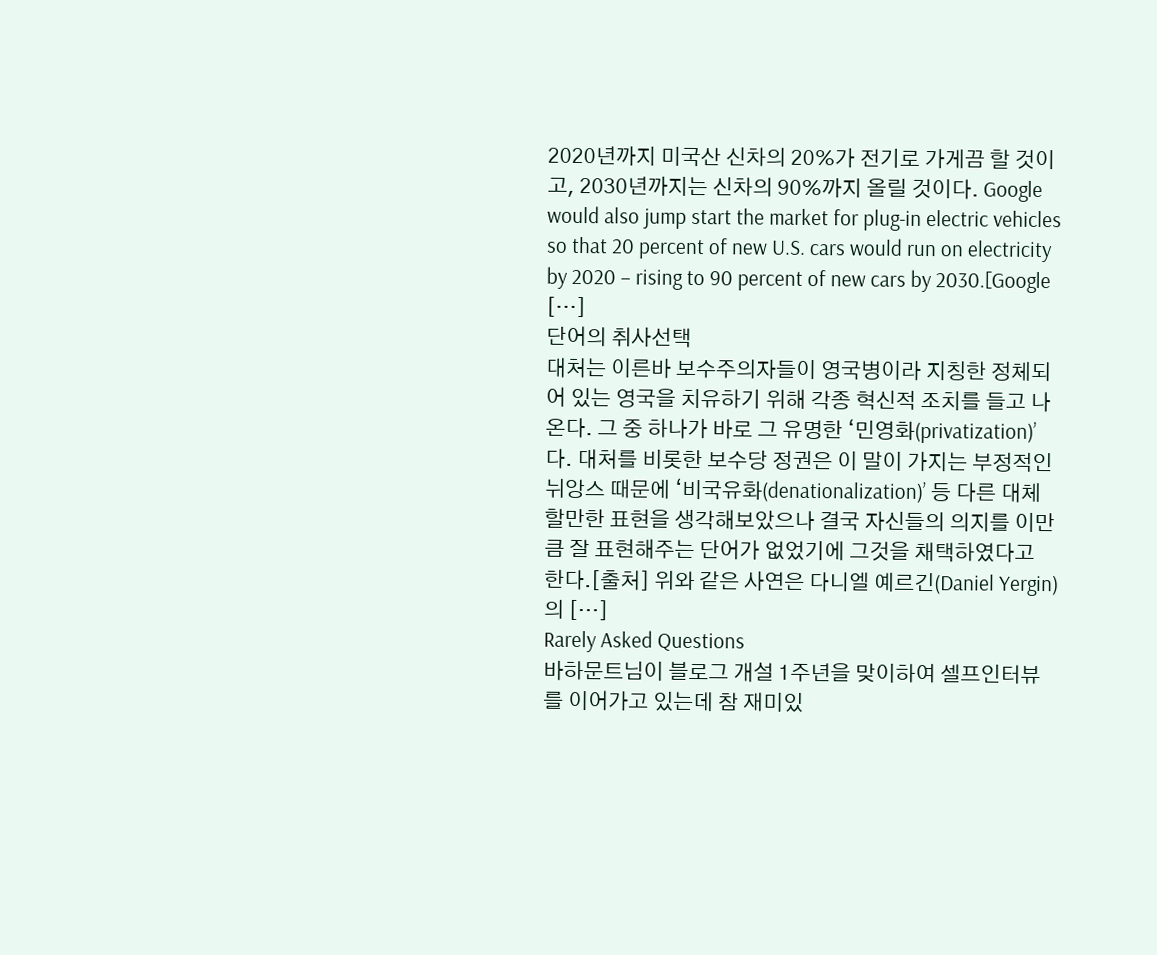2020년까지 미국산 신차의 20%가 전기로 가게끔 할 것이고, 2030년까지는 신차의 90%까지 올릴 것이다. Google would also jump start the market for plug-in electric vehicles so that 20 percent of new U.S. cars would run on electricity by 2020 – rising to 90 percent of new cars by 2030.[Google […]
단어의 취사선택
대처는 이른바 보수주의자들이 영국병이라 지칭한 정체되어 있는 영국을 치유하기 위해 각종 혁신적 조치를 들고 나온다. 그 중 하나가 바로 그 유명한 ‘민영화(privatization)’다. 대처를 비롯한 보수당 정권은 이 말이 가지는 부정적인 뉘앙스 때문에 ‘비국유화(denationalization)’ 등 다른 대체할만한 표현을 생각해보았으나 결국 자신들의 의지를 이만큼 잘 표현해주는 단어가 없었기에 그것을 채택하였다고 한다.[출처] 위와 같은 사연은 다니엘 예르긴(Daniel Yergin)의 […]
Rarely Asked Questions
바하문트님이 블로그 개설 1주년을 맞이하여 셀프인터뷰를 이어가고 있는데 참 재미있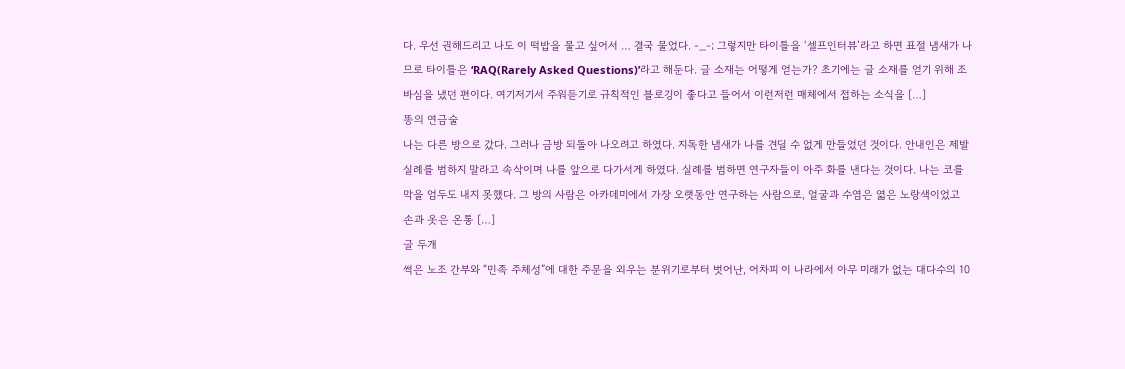다. 우선 권해드리고 나도 이 떡밥을 물고 싶어서 … 결국 물었다. -_-; 그렇지만 타이틀을 ‘셀프인터뷰’라고 하면 표절 냄새가 나므로 타이틀은 ‘RAQ(Rarely Asked Questions)’라고 해둔다. 글 소재는 어떻게 얻는가? 초기에는 글 소재를 얻기 위해 조바심을 냈던 편이다. 여기저기서 주워듣기로 규칙적인 블로깅이 좋다고 들어서 이런저런 매체에서 접하는 소식을 […]
똥의 연금술
나는 다른 방으로 갔다. 그러나 금방 되돌아 나오려고 하였다. 지독한 냄새가 나를 견딜 수 없게 만들었던 것이다. 안내인은 제발 실례를 범하지 말라고 속삭이며 나를 앞으로 다가서게 하였다. 실례를 범하면 연구자들이 아주 화를 낸다는 것이다. 나는 코를 막을 엄두도 내지 못했다. 그 방의 사람은 아카데미에서 가장 오랫동안 연구하는 사람으로, 얼굴과 수염은 엷은 노랑색이었고 손과 옷은 온통 […]
글 두개
썩은 노조 간부와 “민족 주체성”에 대한 주문을 외우는 분위기로부터 벗어난, 어차피 이 나라에서 아무 미래가 없는 대다수의 10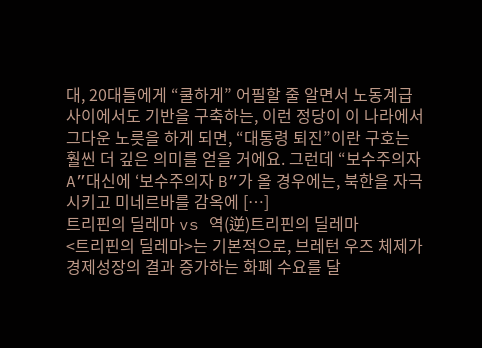대, 20대들에게 “쿨하게” 어필할 줄 알면서 노동계급 사이에서도 기반을 구축하는, 이런 정당이 이 나라에서 그다운 노릇을 하게 되면, “대통령 퇴진”이란 구호는 훨씬 더 깊은 의미를 얻을 거에요. 그런데 “보수주의자 A”대신에 ‘보수주의자 B”가 올 경우에는, 북한을 자극시키고 미네르바를 감옥에 […]
트리핀의 딜레마 vs 역(逆)트리핀의 딜레마
<트리핀의 딜레마>는 기본적으로, 브레턴 우즈 체제가 경제성장의 결과 증가하는 화폐 수요를 달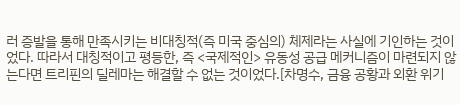러 증발을 통해 만족시키는 비대칭적(즉 미국 중심의) 체제라는 사실에 기인하는 것이었다. 따라서 대칭적이고 평등한, 즉 <국제적인> 유동성 공급 메커니즘이 마련되지 않는다면 트리핀의 딜레마는 해결할 수 없는 것이었다.[차명수, 금융 공황과 외환 위기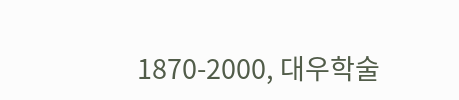1870-2000, 대우학술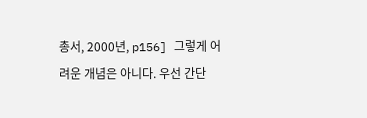총서, 2000년, p156] 그렇게 어려운 개념은 아니다. 우선 간단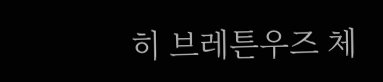히 브레튼우즈 체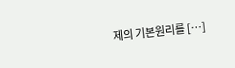제의 기본원리를 […]